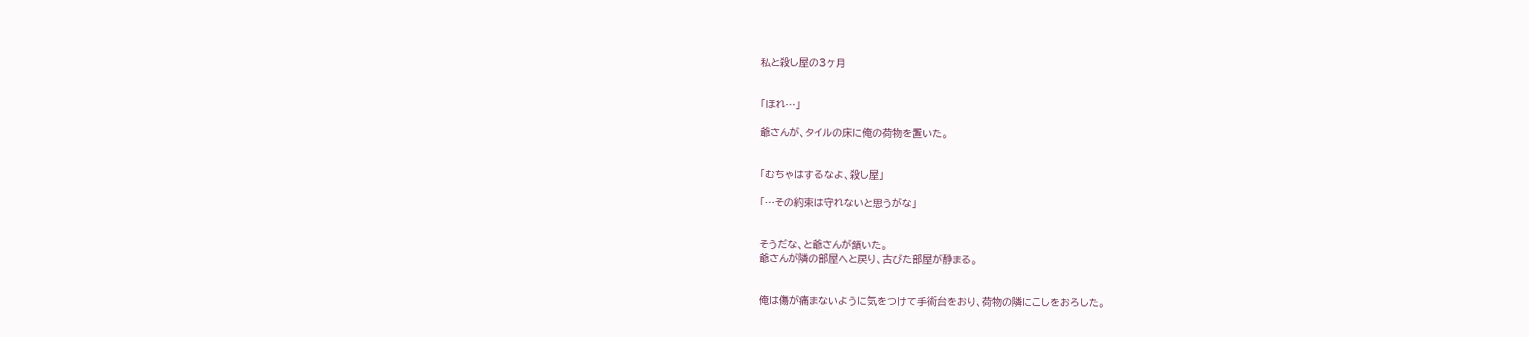私と殺し屋の3ヶ月


「ほれ…」

爺さんが、タイルの床に俺の荷物を置いた。


「むちゃはするなよ、殺し屋」

「…その約束は守れないと思うがな」


そうだな、と爺さんが頷いた。
爺さんが隣の部屋へと戻り、古びた部屋が静まる。


俺は傷が痛まないように気をつけて手術台をおり、荷物の隣にこしをおろした。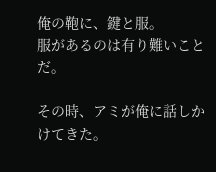俺の鞄に、鍵と服。
服があるのは有り難いことだ。

その時、アミが俺に話しかけてきた。